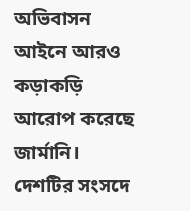অভিবাসন আইনে আরও কড়াকড়ি আরোপ করেছে জার্মানি। দেশটির সংসদে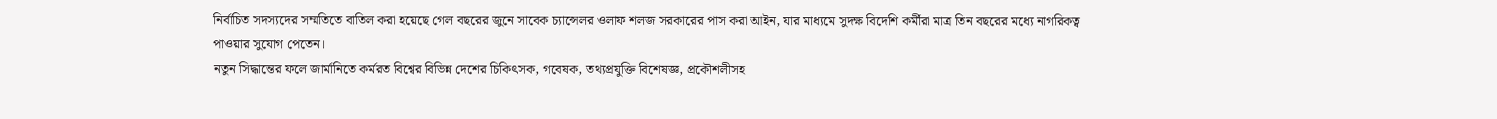নির্বাচিত সদস্যদের সম্মতিতে বাতিল করা হয়েছে গেল বছরের জুনে সাবেক চ্যান্সেলর ওলাফ শলজ সরকারের পাস করা আইন, যার মাধ্যমে সুদক্ষ বিদেশি কর্মীরা মাত্র তিন বছরের মধ্যে নাগরিকত্ব পাওয়ার সুযোগ পেতেন।
নতুন সিদ্ধান্তের ফলে জার্মানিতে কর্মরত বিশ্বের বিভিন্ন দেশের চিকিৎসক, গবেষক, তথ্যপ্রযুক্তি বিশেষজ্ঞ, প্রকৌশলীসহ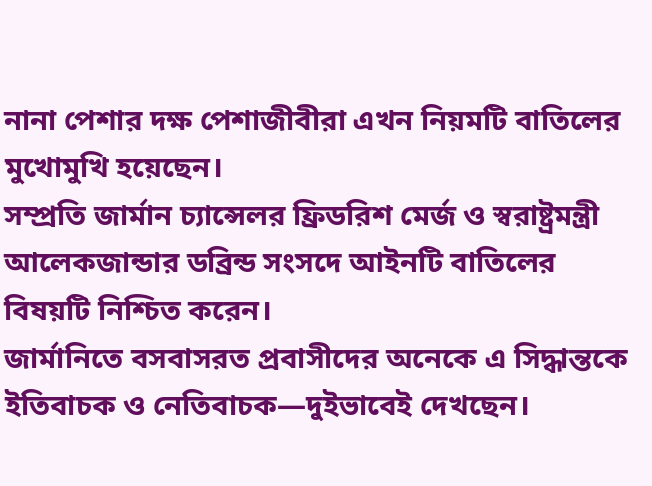নানা পেশার দক্ষ পেশাজীবীরা এখন নিয়মটি বাতিলের মুখোমুখি হয়েছেন।
সম্প্রতি জার্মান চ্যান্সেলর ফ্রিডরিশ মের্জ ও স্বরাষ্ট্রমন্ত্রী আলেকজান্ডার ডব্রিন্ড সংসদে আইনটি বাতিলের বিষয়টি নিশ্চিত করেন।
জার্মানিতে বসবাসরত প্রবাসীদের অনেকে এ সিদ্ধান্তকে ইতিবাচক ও নেতিবাচক—দুইভাবেই দেখছেন।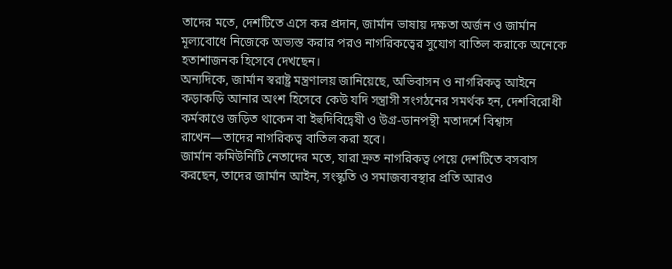তাদের মতে, দেশটিতে এসে কর প্রদান, জার্মান ভাষায় দক্ষতা অর্জন ও জার্মান মূল্যবোধে নিজেকে অভ্যস্ত করার পরও নাগরিকত্বের সুযোগ বাতিল করাকে অনেকে হতাশাজনক হিসেবে দেখছেন।
অন্যদিকে, জার্মান স্বরাষ্ট্র মন্ত্রণালয় জানিয়েছে, অভিবাসন ও নাগরিকত্ব আইনে কড়াকড়ি আনার অংশ হিসেবে কেউ যদি সন্ত্রাসী সংগঠনের সমর্থক হন, দেশবিরোধী কর্মকাণ্ডে জড়িত থাকেন বা ইহুদিবিদ্বেষী ও উগ্র-ডানপন্থী মতাদর্শে বিশ্বাস রাখেন—তাদের নাগরিকত্ব বাতিল করা হবে।
জার্মান কমিউনিটি নেতাদের মতে, যারা দ্রুত নাগরিকত্ব পেয়ে দেশটিতে বসবাস করছেন, তাদের জার্মান আইন, সংস্কৃতি ও সমাজব্যবস্থার প্রতি আরও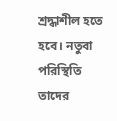শ্রদ্ধাশীল হতে হবে। নতুবা পরিস্থিতি তাদের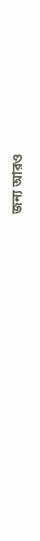জন্য আরও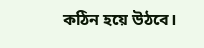কঠিন হয়ে উঠবে।